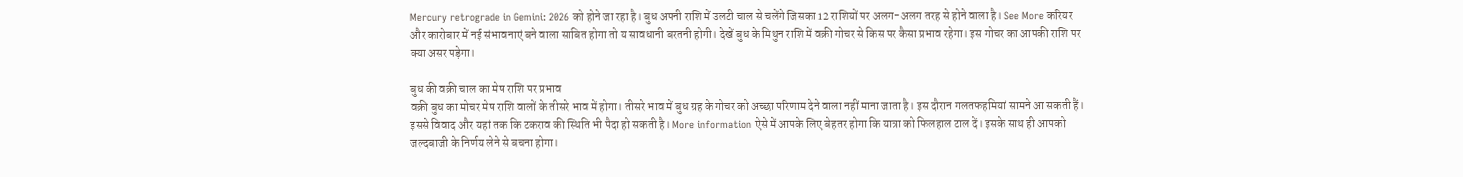Mercury retrograde in Gemini: 2026 को होने जा रहा है। बुध अपनी राशि में उलटी चाल से चलेंगे जिसका 12 राशियों पर अलग-अलग तरह से होने वाला है। See More करियर और कारोबार में नई संभावनाएं बने वाला साबित होगा तो य सावधानी बरतनी होगी। देखें बुध के मिथुन राशि में वक्री गोचर से किस पर कैसा प्रभाव रहेगा। इस गोचर का आपकी राशि पर क्या असर पड़ेगा।

बुध की वक्री चाल का मेष राशि पर प्रभाव
वक्री बुध का मोचर मेष राशि वालों के तीसरे भाव में होगा। तीसरे भाव में बुध ग्रह के गोचर को अच्छा परिणाम देने वाला नहीं माना जाता है। इस दौरान गलतफहमियां सामने आ सकती हैं। इससे विवाद और यहां तक कि टकराव की स्थिति भी पैदा हो सकती है। More information ऐसे में आपके लिए बेहतर होगा कि यात्रा को फिलहाल टाल दें। इसके साथ ही आपको जल्दबाजी के निर्णय लेने से बचना होगा।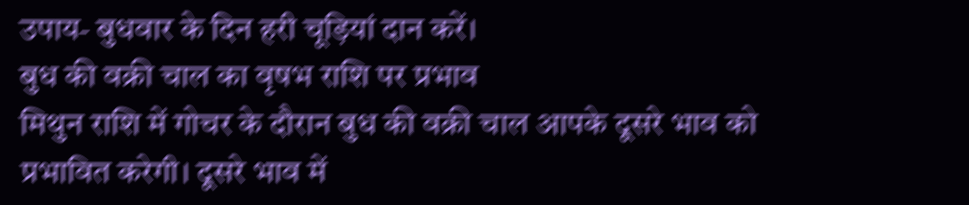उपाय- बुधवार के दिन हरी चूड़ियां दान करें।
बुध की वक्री चाल का वृषभ राशि पर प्रभाव
मिथुन राशि में गोचर के दौरान बुध की वक्री चाल आपके दूसरे भाव को प्रभावित करेगी। दूसरे भाव में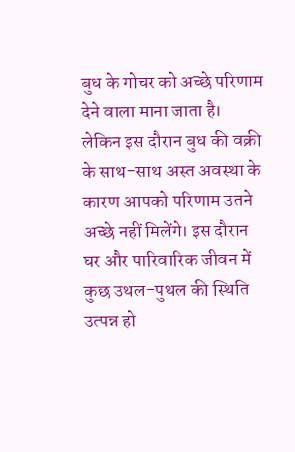बुध के गोचर को अच्छे परिणाम देने वाला माना जाता है। लेकिन इस दौरान बुध की वक्री के साथ-साथ अस्त अवस्था के कारण आपको परिणाम उतने अच्छे नहीं मिलेंगे। इस दौरान घर और पारिवारिक जीवन में कुछ उथल-पुथल की स्थिति उत्पन्न हो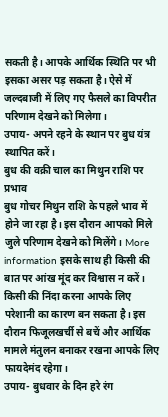सकती है। आपके आर्थिक स्थिति पर भी इसका असर पड़ सकता है। ऐसे में जल्दबाजी में लिए गए फैसले का विपरीत परिणाम देखने को मिलेगा।
उपाय- अपने रहने के स्थान पर बुध यंत्र स्थापित करें।
बुध की वक्री चाल का मिथुन राशि पर प्रभाव
बुध गोचर मिथुन राशि के पहले भाव में होने जा रहा है। इस दौरान आपको मिले जुले परिणाम देखने को मिलेंगे। More information इसके साथ ही किसी की बात पर आंख मूंद कर विश्वास न करें। किसी की निंदा करना आपके लिए परेशानी का कारण बन सकता है। इस दौरान फिजूलखर्ची से बचें और आर्थिक मामले मंतुलन बनाकर रखना आपके लिए फायदेमंद रहेगा।
उपाय- बुधवार के दिन हरे रंग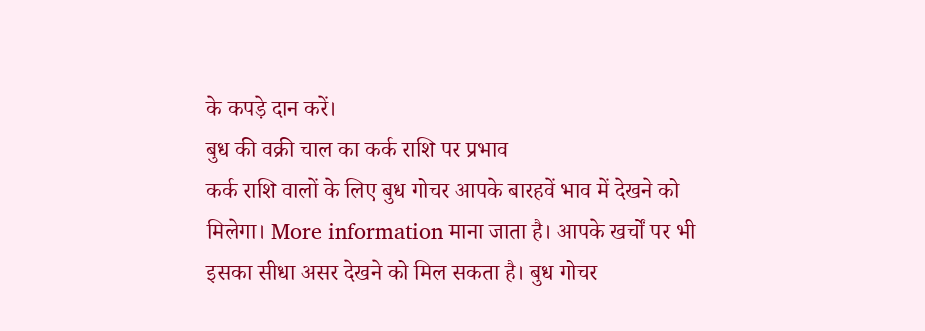के कपड़े दान करें।
बुध की वक्री चाल का कर्क राशि पर प्रभाव
कर्क राशि वालों के लिए बुध गोचर आपके बारहवें भाव में देखने को मिलेगा। More information माना जाता है। आपके खर्चों पर भी इसका सीधा असर देखने को मिल सकता है। बुध गोचर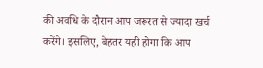की अवधि के दौरान आप जरूरत से ज्यादा खर्च करेंगे। इसलिए, बेहतर यही होगा कि आप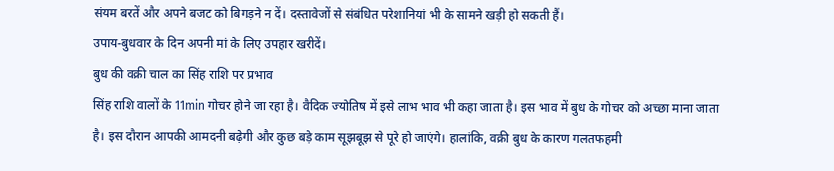संयम बरतें और अपने बजट को बिगड़ने न दें। दस्तावेजों से संबंधित परेशानियां भी के सामने खड़ी हो सकती हैं।
उपाय-बुधवार के दिन अपनी मां के लिए उपहार खरीदें।
बुध की वक्री चाल का सिंह राशि पर प्रभाव
सिंह राशि वालों के 11min गोचर होने जा रहा है। वैदिक ज्योतिष में इसे लाभ भाव भी कहा जाता है। इस भाव में बुध के गोचर को अच्छा माना जाता है। इस दौरान आपकी आमदनी बढ़ेगी और कुछ बड़े काम सूझबूझ से पूरे हो जाएंगे। हालांकि, वक्री बुध के कारण गलतफहमी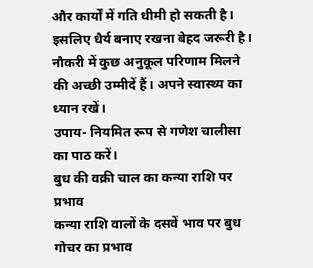और कार्यों में गति धीमी हो सकती है। इसलिए धैर्य बनाए रखना बेहद जरूरी है। नौकरी में कुछ अनुकूल परिणाम मिलने की अच्छी उम्मीदें हैं। अपने स्वास्थ्य का ध्यान रखें।
उपाय- नियमित रूप से गणेश चालीसा का पाठ करें।
बुध की वक्री चाल का कन्या राशि पर प्रभाव
कन्या राशि वालों के दसवें भाव पर बुध गोचर का प्रभाव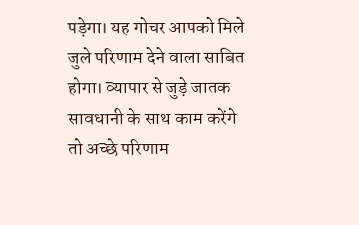पड़ेगा। यह गोचर आपको मिले जुले परिणाम देने वाला साबित होगा। व्यापार से जुड़े जातक सावधानी के साथ काम करेंगे तो अच्छे परिणाम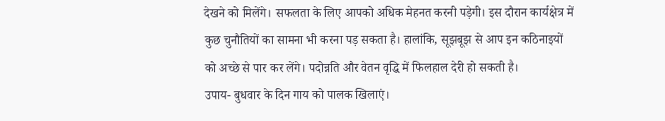देखने को मिलेंगे। सफलता के लिए आपको अधिक मेहनत करनी पड़ेगी। इस दौरान कार्यक्षेत्र में कुछ चुनौतियों का सामना भी करना पड़ सकता है। हालांकि, सूझबूझ से आप इन कठिनाइयों को अच्छे से पार कर लेंगे। पदोन्नति और वेतन वृद्धि में फिलहाल देरी हो सकती है।
उपाय- बुधवार के दिन गाय को पालक खिलाएं।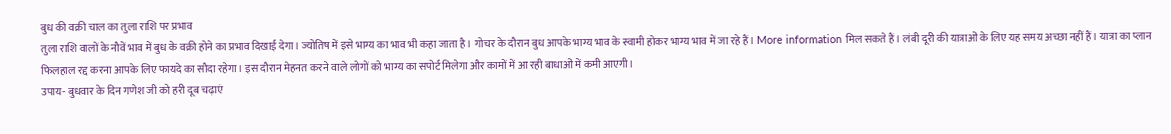बुध की वक्री चाल का तुला राशि पर प्रभाव
तुला राशि वालों के नौवें भाव में बुध के वक्री होने का प्रभाव दिखाई देगा। ज्योतिष में इसे भाग्य का भाव भी कहा जाता है। गोचर के दौरान बुध आपके भाग्य भाव के स्वामी होकर भाग्य भाव में जा रहे हैं। More information मिल सकते हैं। लंबी दूरी की यात्राओं के लिए यह समय अच्छा नहीं हैं। यात्रा का प्लान फिलहाल रद्द करना आपके लिए फायदे का सौदा रहेगा। इस दौरान मेहनत करने वाले लोगों को भाग्य का सपोर्ट मिलेगा और कामों में आ रही बाधाओं में कमी आएगी।
उपाय- बुधवार के दिन गणेश जी को हरी दूब चढ़ाएं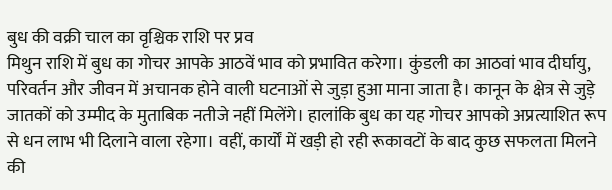बुध की वक्री चाल का वृश्चिक राशि पर प्रव
मिथुन राशि में बुध का गोचर आपके आठवें भाव को प्रभावित करेगा। कुंडली का आठवां भाव दीर्घायु, परिवर्तन और जीवन में अचानक होने वाली घटनाओं से जुड़ा हुआ माना जाता है। कानून के क्षेत्र से जुड़े जातकों को उम्मीद के मुताबिक नतीजे नहीं मिलेंगे। हालांकि बुध का यह गोचर आपको अप्रत्याशित रूप से धन लाभ भी दिलाने वाला रहेगा। वहीं, कार्यों में खड़ी हो रही रूकावटों के बाद कुछ सफलता मिलने की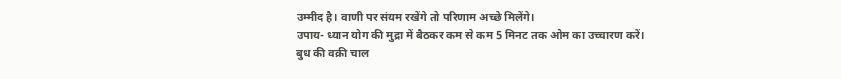उम्मीद है। वाणी पर संयम रखेंगे तो परिणाम अच्छे मिलेंगे।
उपाय- ध्यान योग की मुद्रा में बैठकर कम से कम 5 मिनट तक ओम का उच्चारण करें।
बुध की वक्री चाल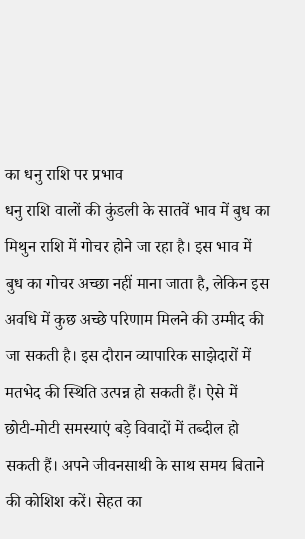का धनु राशि पर प्रभाव
धनु राशि वालों की कुंडली के सातवें भाव में बुध का मिथुन राशि में गोचर होने जा रहा है। इस भाव में बुध का गोचर अच्छा नहीं माना जाता है, लेकिन इस अवधि में कुछ अच्छे परिणाम मिलने की उम्मीद की जा सकती है। इस दौरान व्यापारिक साझेदारों में मतभेद की स्थिति उत्पन्न हो सकती हैं। ऐसे में छोटी-मोटी समस्याएं बड़े विवादों में तब्दील हो सकती हैं। अपने जीवनसाथी के साथ समय बिताने की कोशिश करें। सेहत का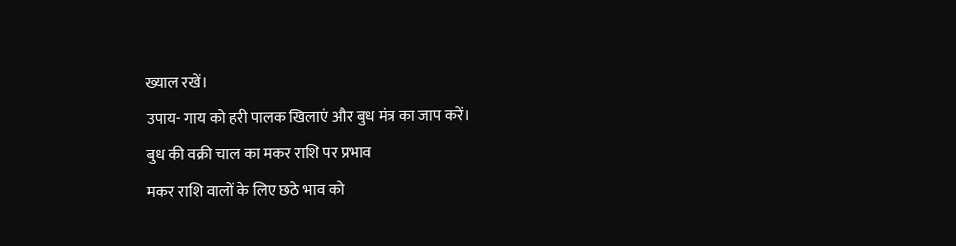ख्याल रखें।
उपाय- गाय को हरी पालक खिलाएं और बुध मंत्र का जाप करें।
बुध की वक्री चाल का मकर राशि पर प्रभाव
मकर राशि वालों के लिए छठे भाव को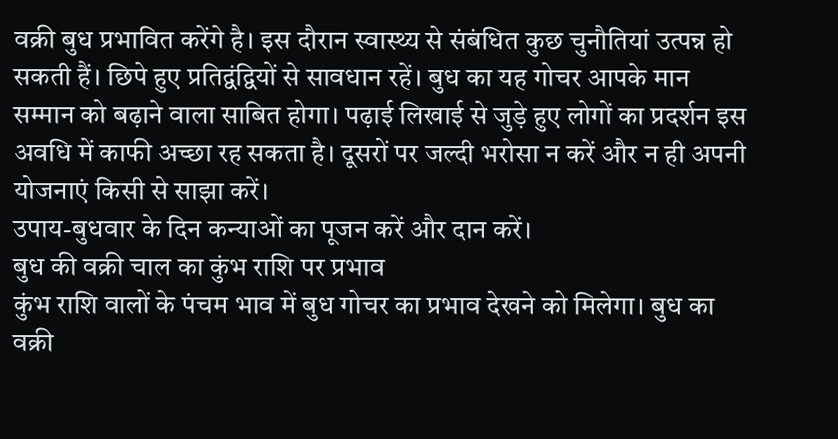वक्री बुध प्रभावित करेंगे है। इस दौरान स्वास्थ्य से संबंधित कुछ चुनौतियां उत्पन्न हो सकती हैं। छिपे हुए प्रतिद्वंद्वियों से सावधान रहें। बुध का यह गोचर आपके मान सम्मान को बढ़ाने वाला साबित होगा। पढ़ाई लिखाई से जुड़े हुए लोगों का प्रदर्शन इस अवधि में काफी अच्छा रह सकता है। दूसरों पर जल्दी भरोसा न करें और न ही अपनी योजनाएं किसी से साझा करें।
उपाय-बुधवार के दिन कन्याओं का पूजन करें और दान करें।
बुध की वक्री चाल का कुंभ राशि पर प्रभाव
कुंभ राशि वालों के पंचम भाव में बुध गोचर का प्रभाव देखने को मिलेगा। बुध का वक्री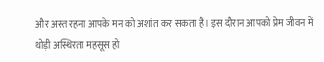और अस्त रहना आपके मन को अशांत कर सकता है। इस दौरान आपको प्रेम जीवन में थोड़ी अस्थिरता महसूस हो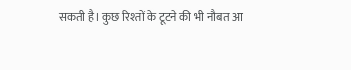सकती है। कुछ रिश्तों के टूटने की भी नौबत आ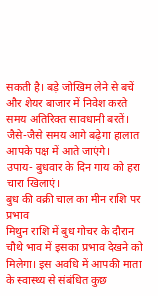सकती है। बड़े जोखिम लेने से बचें और शेयर बाजार में निवेश करते समय अतिरिक्त सावधानी बरतें। जैसे-जैसे समय आगे बढ़ेगा हालात आपके पक्ष में आते जाएंगे।
उपाय- बुधवार के दिन गाय को हरा चारा खिलाएं।
बुध की वक्री चाल का मीन राशि पर प्रभाव
मिथुन राशि में बुध गोचर के दौरान चौथे भाव में इसका प्रभाव देखने को मिलेगा। इस अवधि में आपकी माता के स्वास्थ्य से संबंधित कुछ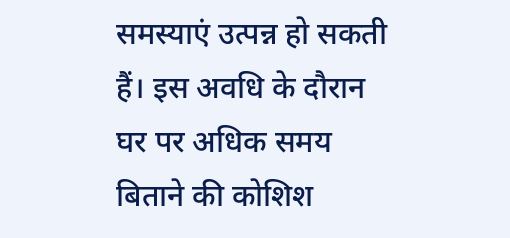समस्याएं उत्पन्न हो सकती हैं। इस अवधि के दौरान घर पर अधिक समय बिताने की कोशिश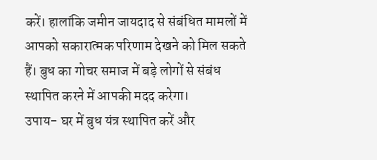करें। हालांकि जमीन जायदाद से संबंधित मामलों में आपको सकारात्मक परिणाम देखने को मिल सकते हैं। बुध का गोचर समाज में बड़े लोगों से संबंध स्थापित करने में आपकी मदद करेगा।
उपाय- घर में बुध यंत्र स्थापित करें और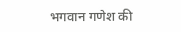भगवान गणेश की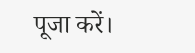पूजा करें।